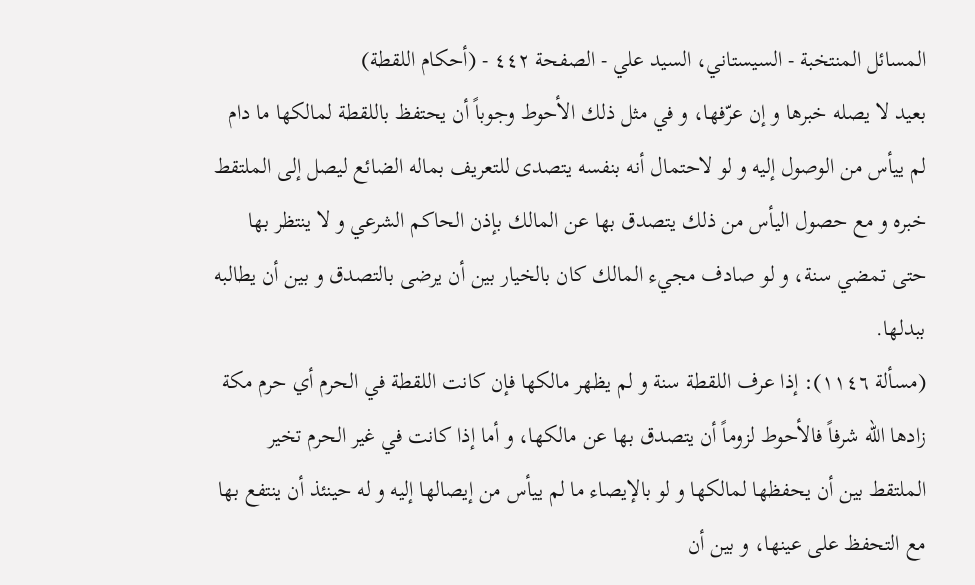المسائل المنتخبة - السيستاني، السيد علي - الصفحة ٤٤٢ - (أحكام اللقطة)
بعيد لا يصله خبرها و إن عرّفها، و في مثل ذلك الأحوط وجوباً أن يحتفظ باللقطة لمالكها ما دام لم ييأس من الوصول إليه و لو لاحتمال أنه بنفسه يتصدى للتعريف بماله الضائع ليصل إلى الملتقط خبره و مع حصول اليأس من ذلك يتصدق بها عن المالك بإذن الحاكم الشرعي و لا ينتظر بها حتى تمضي سنة، و لو صادف مجيء المالك كان بالخيار بين أن يرضى بالتصدق و بين أن يطالبه ببدلها.
(مسألة ١١٤٦): إذا عرف اللقطة سنة و لم يظهر مالكها فإن كانت اللقطة في الحرم أي حرم مكة زادها اللّه شرفاً فالأحوط لزوماً أن يتصدق بها عن مالكها، و أما إذا كانت في غير الحرم تخير الملتقط بين أن يحفظها لمالكها و لو بالإيصاء ما لم ييأس من إيصالها إليه و له حينئذ أن ينتفع بها مع التحفظ على عينها، و بين أن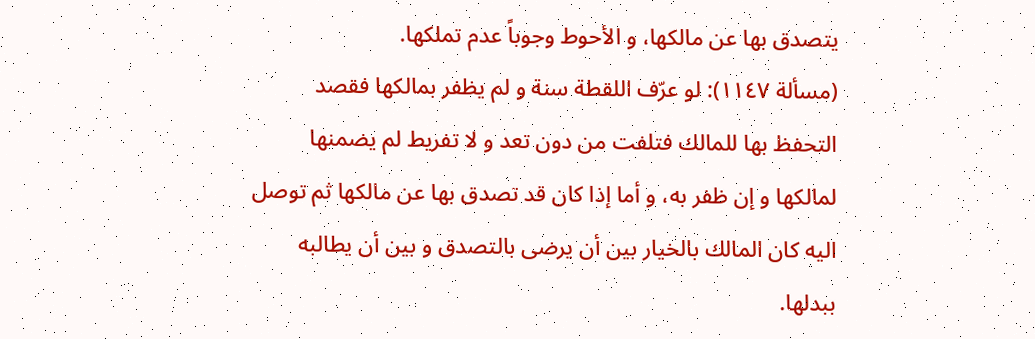يتصدق بها عن مالكها، و الأحوط وجوباً عدم تملكها.
(مسألة ١١٤٧): لو عرّف اللقطة سنة و لم يظفر بمالكها فقصد التحفظ بها للمالك فتلفت من دون تعد و لا تفريط لم يضمنها لمالكها و إن ظفر به، و أما إذا كان قد تصدق بها عن مالكها ثم توصل اليه كان المالك بالخيار بين أن يرضى بالتصدق و بين أن يطالبه ببدلها.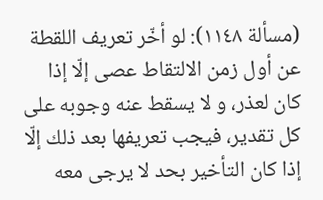(مسألة ١١٤٨): لو أخّر تعريف اللقطة عن أول زمن الالتقاط عصى إلّا إذا كان لعذر، و لا يسقط عنه وجوبه على كل تقدير، فيجب تعريفها بعد ذلك إلّا إذا كان التأخير بحد لا يرجى معه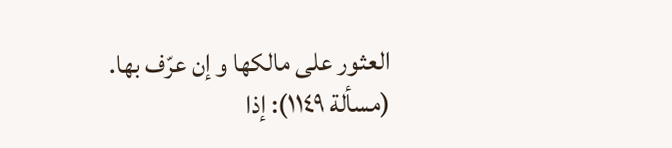العثور على مالكها و إن عرّف بها.
(مسألة ١١٤٩): إذا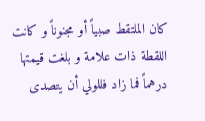كان الملتقط صبياً أو مجنوناً و كانت اللقطة ذات علامة و بلغت قيمتها درهماً فما زاد فللولي أن يتصدى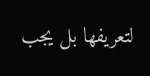لتعريفها بل يجب